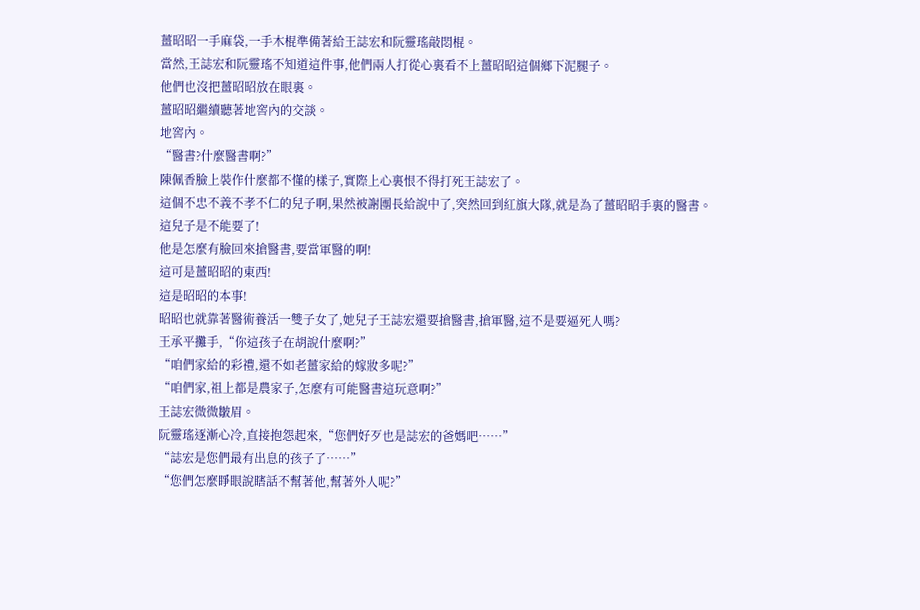薑昭昭一手麻袋,一手木棍準備著給王誌宏和阮靈瑤敲悶棍。
當然,王誌宏和阮靈瑤不知道這件事,他們兩人打從心裏看不上薑昭昭這個鄉下泥腿子。
他們也沒把薑昭昭放在眼裏。
薑昭昭繼續聽著地窖內的交談。
地窖內。
“醫書?什麼醫書啊?”
陳佩香臉上裝作什麼都不懂的樣子,實際上心裏恨不得打死王誌宏了。
這個不忠不義不孝不仁的兒子啊,果然被謝團長給說中了,突然回到紅旗大隊,就是為了薑昭昭手裏的醫書。
這兒子是不能要了!
他是怎麼有臉回來搶醫書,要當軍醫的啊!
這可是薑昭昭的東西!
這是昭昭的本事!
昭昭也就靠著醫術養活一雙子女了,她兒子王誌宏還要搶醫書,搶軍醫,這不是要逼死人嗎?
王承平攤手,“你這孩子在胡說什麼啊?”
“咱們家給的彩禮,還不如老薑家給的嫁妝多呢?”
“咱們家,祖上都是農家子,怎麼有可能醫書這玩意啊?”
王誌宏微微皺眉。
阮靈瑤逐漸心冷,直接抱怨起來,“您們好歹也是誌宏的爸媽吧……”
“誌宏是您們最有出息的孩子了……”
“您們怎麼睜眼說瞎話不幫著他,幫著外人呢?”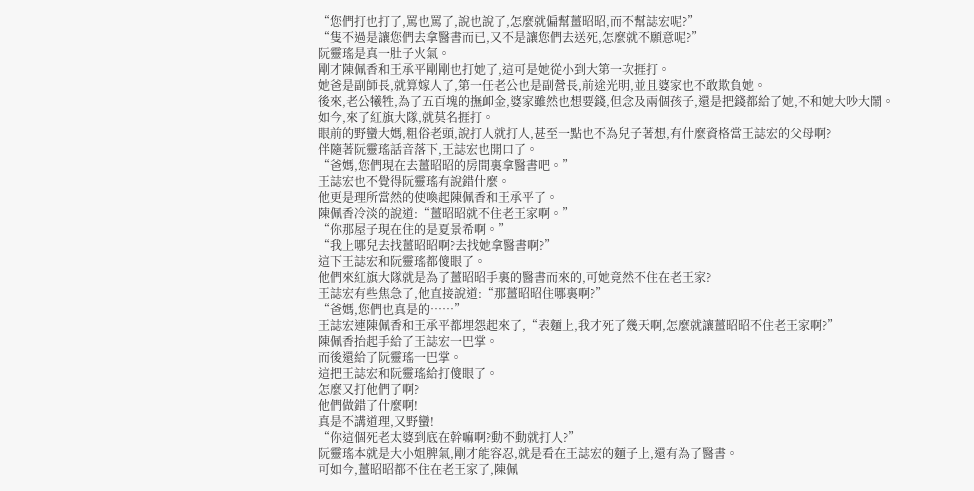“您們打也打了,罵也罵了,說也說了,怎麼就偏幫薑昭昭,而不幫誌宏呢?”
“隻不過是讓您們去拿醫書而已,又不是讓您們去送死,怎麼就不願意呢?”
阮靈瑤是真一肚子火氣。
剛才陳佩香和王承平剛剛也打她了,這可是她從小到大第一次捱打。
她爸是副師長,就算嫁人了,第一任老公也是副營長,前途光明,並且婆家也不敢欺負她。
後來,老公犧牲,為了五百塊的撫卹金,婆家雖然也想要錢,但念及兩個孩子,還是把錢都給了她,不和她大吵大鬧。
如今,來了紅旗大隊,就莫名捱打。
眼前的野蠻大媽,粗俗老頭,說打人就打人,甚至一點也不為兒子著想,有什麼資格當王誌宏的父母啊?
伴隨著阮靈瑤話音落下,王誌宏也開口了。
“爸媽,您們現在去薑昭昭的房間裏拿醫書吧。”
王誌宏也不覺得阮靈瑤有說錯什麼。
他更是理所當然的使喚起陳佩香和王承平了。
陳佩香冷淡的說道:“薑昭昭就不住老王家啊。”
“你那屋子現在住的是夏景希啊。”
“我上哪兒去找薑昭昭啊?去找她拿醫書啊?”
這下王誌宏和阮靈瑤都傻眼了。
他們來紅旗大隊就是為了薑昭昭手裏的醫書而來的,可她竟然不住在老王家?
王誌宏有些焦急了,他直接說道:“那薑昭昭住哪裏啊?”
“爸媽,您們也真是的……”
王誌宏連陳佩香和王承平都埋怨起來了,“表麵上,我才死了幾天啊,怎麼就讓薑昭昭不住老王家啊?”
陳佩香抬起手給了王誌宏一巴掌。
而後還給了阮靈瑤一巴掌。
這把王誌宏和阮靈瑤給打傻眼了。
怎麼又打他們了啊?
他們做錯了什麼啊!
真是不講道理,又野蠻!
“你這個死老太婆到底在幹嘛啊?動不動就打人?”
阮靈瑤本就是大小姐脾氣,剛才能容忍,就是看在王誌宏的麵子上,還有為了醫書。
可如今,薑昭昭都不住在老王家了,陳佩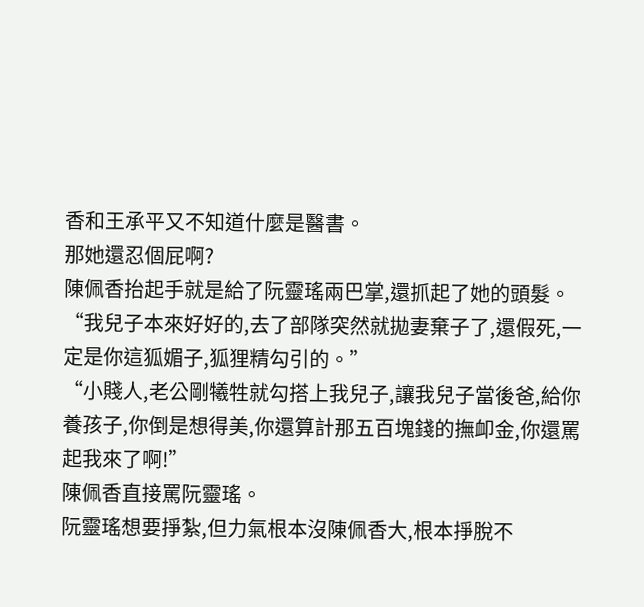香和王承平又不知道什麼是醫書。
那她還忍個屁啊?
陳佩香抬起手就是給了阮靈瑤兩巴掌,還抓起了她的頭髮。
“我兒子本來好好的,去了部隊突然就拋妻棄子了,還假死,一定是你這狐媚子,狐狸精勾引的。”
“小賤人,老公剛犧牲就勾搭上我兒子,讓我兒子當後爸,給你養孩子,你倒是想得美,你還算計那五百塊錢的撫卹金,你還罵起我來了啊!”
陳佩香直接罵阮靈瑤。
阮靈瑤想要掙紮,但力氣根本沒陳佩香大,根本掙脫不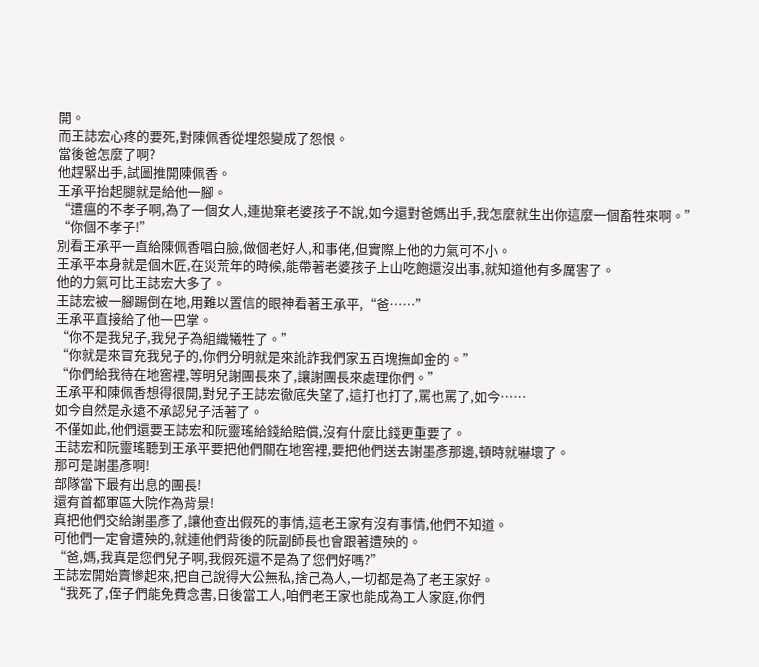開。
而王誌宏心疼的要死,對陳佩香從埋怨變成了怨恨。
當後爸怎麼了啊?
他趕緊出手,試圖推開陳佩香。
王承平抬起腿就是給他一腳。
“遭瘟的不孝子啊,為了一個女人,連拋棄老婆孩子不說,如今還對爸媽出手,我怎麼就生出你這麼一個畜牲來啊。”
“你個不孝子!”
別看王承平一直給陳佩香唱白臉,做個老好人,和事佬,但實際上他的力氣可不小。
王承平本身就是個木匠,在災荒年的時候,能帶著老婆孩子上山吃飽還沒出事,就知道他有多厲害了。
他的力氣可比王誌宏大多了。
王誌宏被一腳踢倒在地,用難以置信的眼神看著王承平,“爸……”
王承平直接給了他一巴掌。
“你不是我兒子,我兒子為組織犧牲了。”
“你就是來冒充我兒子的,你們分明就是來訛詐我們家五百塊撫卹金的。”
“你們給我待在地窖裡,等明兒謝團長來了,讓謝團長來處理你們。”
王承平和陳佩香想得很開,對兒子王誌宏徹底失望了,這打也打了,罵也罵了,如今……
如今自然是永遠不承認兒子活著了。
不僅如此,他們還要王誌宏和阮靈瑤給錢給賠償,沒有什麼比錢更重要了。
王誌宏和阮靈瑤聽到王承平要把他們關在地窖裡,要把他們送去謝墨彥那邊,頓時就嚇壞了。
那可是謝墨彥啊!
部隊當下最有出息的團長!
還有首都軍區大院作為背景!
真把他們交給謝墨彥了,讓他查出假死的事情,這老王家有沒有事情,他們不知道。
可他們一定會遭殃的,就連他們背後的阮副師長也會跟著遭殃的。
“爸,媽,我真是您們兒子啊,我假死還不是為了您們好嗎?”
王誌宏開始賣慘起來,把自己說得大公無私,捨己為人,一切都是為了老王家好。
“我死了,侄子們能免費念書,日後當工人,咱們老王家也能成為工人家庭,你們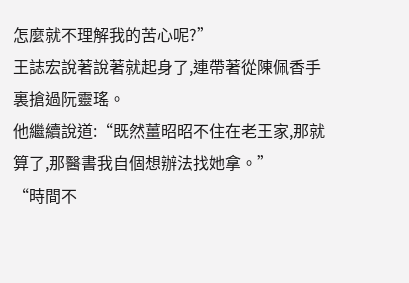怎麼就不理解我的苦心呢?”
王誌宏說著說著就起身了,連帶著從陳佩香手裏搶過阮靈瑤。
他繼續說道:“既然薑昭昭不住在老王家,那就算了,那醫書我自個想辦法找她拿。”
“時間不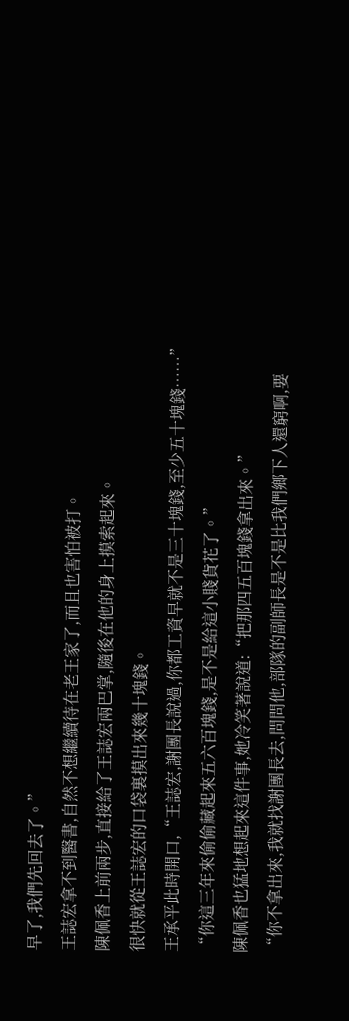早了,我們先回去了。”
王誌宏拿不到醫書,自然不想繼續待在老王家了,而且也害怕被打。
陳佩香上前兩步,直接給了王誌宏兩巴掌,隨後在他的身上摸索起來。
很快就從王誌宏的口袋裏摸出來幾十塊錢。
王承平此時開口,“王誌宏,謝團長說過,你都工資早就不是三十塊錢,至少五十塊錢……”
“你這三年來偷偷藏起來五六百塊錢,是不是給這小賤貨花了。”
陳佩香也猛地想起來這件事,她冷笑著說道:“把那四五百塊錢拿出來。”
“你不拿出來,我就找謝團長去,問問他,部隊的副師長是不是比我們鄉下人還窮啊,要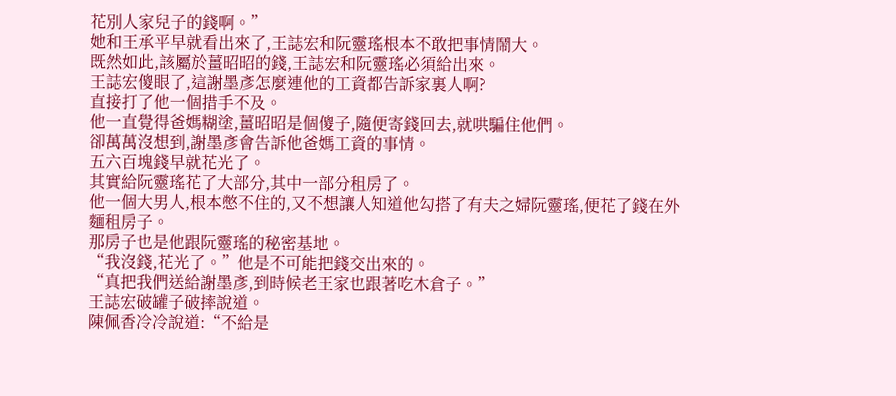花別人家兒子的錢啊。”
她和王承平早就看出來了,王誌宏和阮靈瑤根本不敢把事情鬧大。
既然如此,該屬於薑昭昭的錢,王誌宏和阮靈瑤必須給出來。
王誌宏傻眼了,這謝墨彥怎麼連他的工資都告訴家裏人啊?
直接打了他一個措手不及。
他一直覺得爸媽糊塗,薑昭昭是個傻子,隨便寄錢回去,就哄騙住他們。
卻萬萬沒想到,謝墨彥會告訴他爸媽工資的事情。
五六百塊錢早就花光了。
其實給阮靈瑤花了大部分,其中一部分租房了。
他一個大男人,根本憋不住的,又不想讓人知道他勾搭了有夫之婦阮靈瑤,便花了錢在外麵租房子。
那房子也是他跟阮靈瑤的秘密基地。
“我沒錢,花光了。”他是不可能把錢交出來的。
“真把我們送給謝墨彥,到時候老王家也跟著吃木倉子。”
王誌宏破罐子破摔說道。
陳佩香冷冷說道:“不給是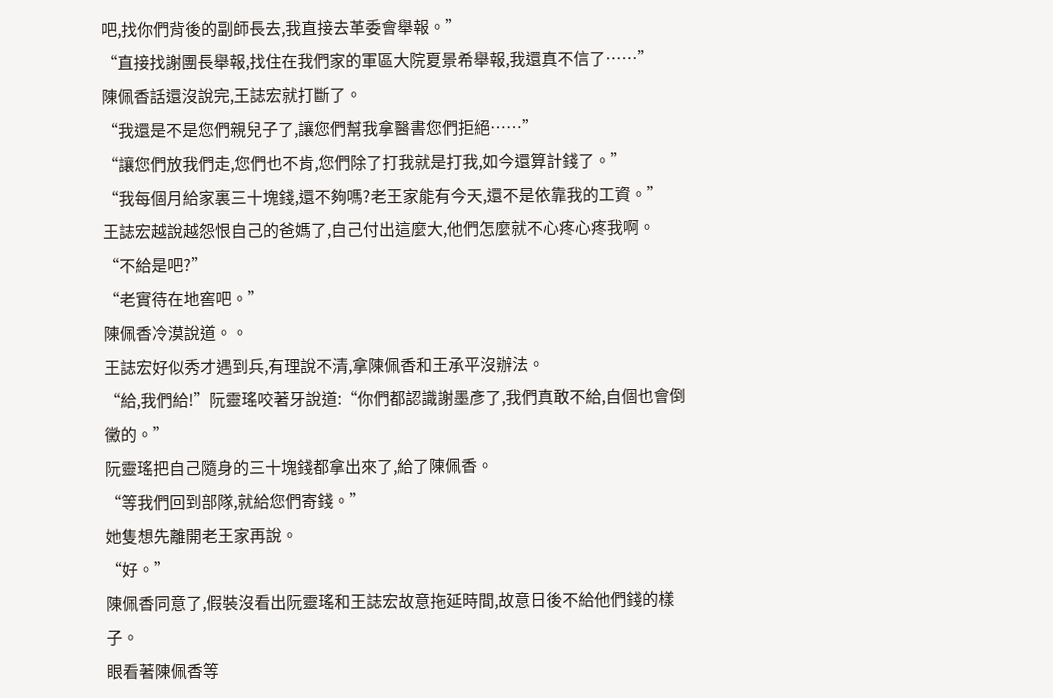吧,找你們背後的副師長去,我直接去革委會舉報。”
“直接找謝團長舉報,找住在我們家的軍區大院夏景希舉報,我還真不信了……”
陳佩香話還沒說完,王誌宏就打斷了。
“我還是不是您們親兒子了,讓您們幫我拿醫書您們拒絕……”
“讓您們放我們走,您們也不肯,您們除了打我就是打我,如今還算計錢了。”
“我每個月給家裏三十塊錢,還不夠嗎?老王家能有今天,還不是依靠我的工資。”
王誌宏越說越怨恨自己的爸媽了,自己付出這麼大,他們怎麼就不心疼心疼我啊。
“不給是吧?”
“老實待在地窖吧。”
陳佩香冷漠說道。。
王誌宏好似秀才遇到兵,有理說不清,拿陳佩香和王承平沒辦法。
“給,我們給!”阮靈瑤咬著牙說道:“你們都認識謝墨彥了,我們真敢不給,自個也會倒黴的。”
阮靈瑤把自己隨身的三十塊錢都拿出來了,給了陳佩香。
“等我們回到部隊,就給您們寄錢。”
她隻想先離開老王家再說。
“好。”
陳佩香同意了,假裝沒看出阮靈瑤和王誌宏故意拖延時間,故意日後不給他們錢的樣子。
眼看著陳佩香等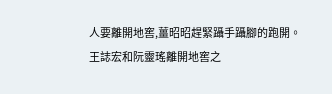人要離開地窖,薑昭昭趕緊躡手躡腳的跑開。
王誌宏和阮靈瑤離開地窖之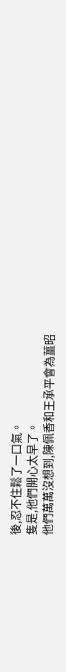後,忍不住鬆了一口氣。
隻是,他們開心太早了。
他們萬萬沒想到,陳佩香和王承平會為薑昭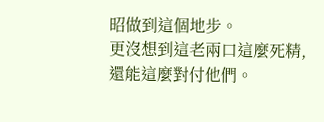昭做到這個地步。
更沒想到這老兩口這麼死精,還能這麼對付他們。